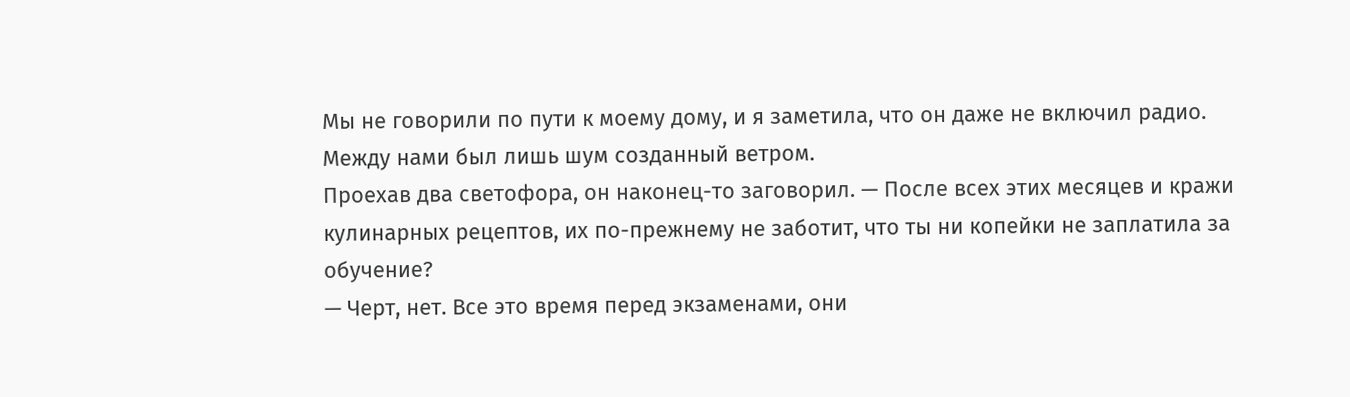Мы не говорили по пути к моему дому, и я заметила, что он даже не включил радио. Между нами был лишь шум созданный ветром.
Проехав два светофора, он наконец-то заговорил. — После всех этих месяцев и кражи кулинарных рецептов, их по-прежнему не заботит, что ты ни копейки не заплатила за обучение?
— Черт, нет. Все это время перед экзаменами, они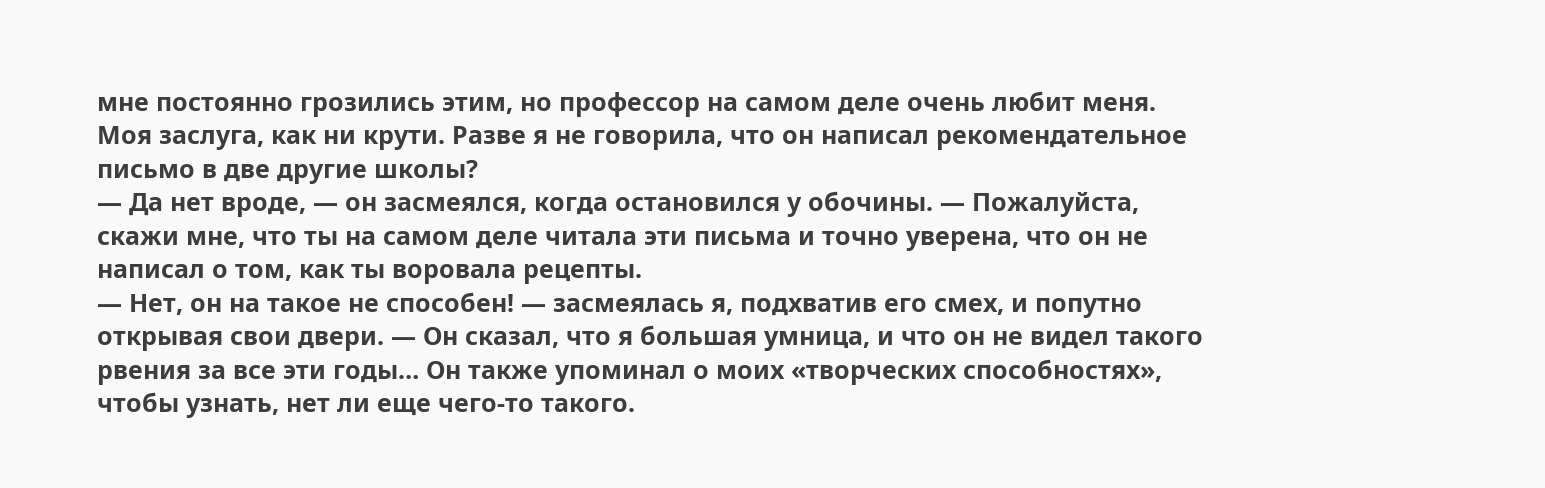мне постоянно грозились этим, но профессор на самом деле очень любит меня. Моя заслуга, как ни крути. Разве я не говорила, что он написал рекомендательное письмо в две другие школы?
— Да нет вроде, — он засмеялся, когда остановился у обочины. — Пожалуйста, скажи мне, что ты на самом деле читала эти письма и точно уверена, что он не написал о том, как ты воровала рецепты.
— Нет, он на такое не способен! — засмеялась я, подхватив его смех, и попутно открывая свои двери. — Он сказал, что я большая умница, и что он не видел такого рвения за все эти годы… Он также упоминал о моих «творческих способностях», чтобы узнать, нет ли еще чего-то такого.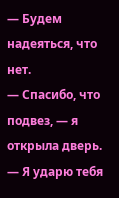— Будем надеяться, что нет.
— Спасибо, что подвез, — я открыла дверь. — Я ударю тебя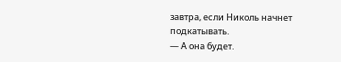завтра, если Николь начнет подкатывать.
— А она будет.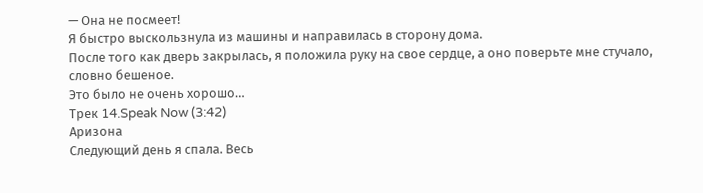— Она не посмеет!
Я быстро выскользнула из машины и направилась в сторону дома.
После того как дверь закрылась, я положила руку на свое сердце, а оно поверьте мне стучало, словно бешеное.
Это было не очень хорошо…
Трек 14.Speak Now (3:42)
Аризона
Следующий день я спала. Весь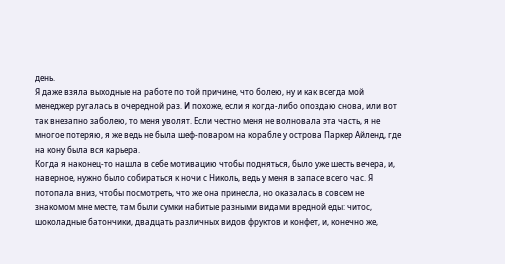день.
Я даже взяла выходные на работе по той причине, что болею, ну и как всегда мой менеджер ругалась в очередной раз. И похоже, если я когда-либо опоздаю снова, или вот так внезапно заболею, то меня уволят. Если честно меня не волновала эта часть, я не многое потеряю, я же ведь не была шеф-поваром на корабле у острова Паркер Айленд, где на кону была вся карьера.
Когда я наконец-то нашла в себе мотивацию чтобы подняться, было уже шесть вечера, и, наверное, нужно было собираться к ночи с Николь, ведь у меня в запасе всего час. Я потопала вниз, чтобы посмотреть, что же она принесла, но оказалась в совсем не знакомом мне месте, там были сумки набитые разными видами вредной еды: читос, шоколадные батончики, двадцать различных видов фруктов и конфет, и, конечно же,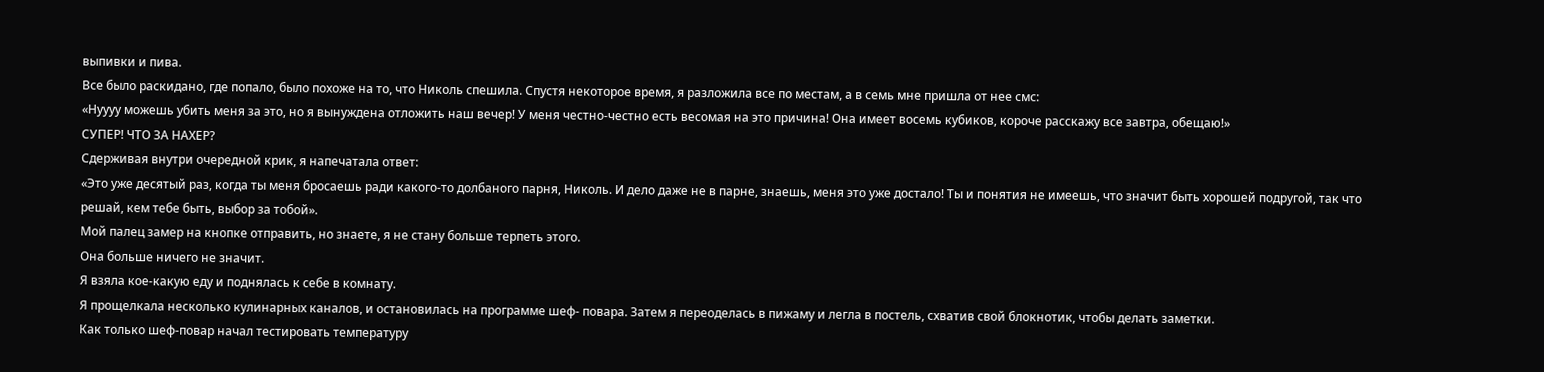выпивки и пива.
Все было раскидано, где попало, было похоже на то, что Николь спешила. Спустя некоторое время, я разложила все по местам, а в семь мне пришла от нее смс:
«Нуууу можешь убить меня за это, но я вынуждена отложить наш вечер! У меня честно-честно есть весомая на это причина! Она имеет восемь кубиков, короче расскажу все завтра, обещаю!»
СУПЕР! ЧТО ЗА НАХЕР?
Сдерживая внутри очередной крик, я напечатала ответ:
«Это уже десятый раз, когда ты меня бросаешь ради какого-то долбаного парня, Николь. И дело даже не в парне, знаешь, меня это уже достало! Ты и понятия не имеешь, что значит быть хорошей подругой, так что решай, кем тебе быть, выбор за тобой».
Мой палец замер на кнопке отправить, но знаете, я не стану больше терпеть этого.
Она больше ничего не значит.
Я взяла кое-какую еду и поднялась к себе в комнату.
Я прощелкала несколько кулинарных каналов, и остановилась на программе шеф- повара. Затем я переоделась в пижаму и легла в постель, схватив свой блокнотик, чтобы делать заметки.
Как только шеф-повар начал тестировать температуру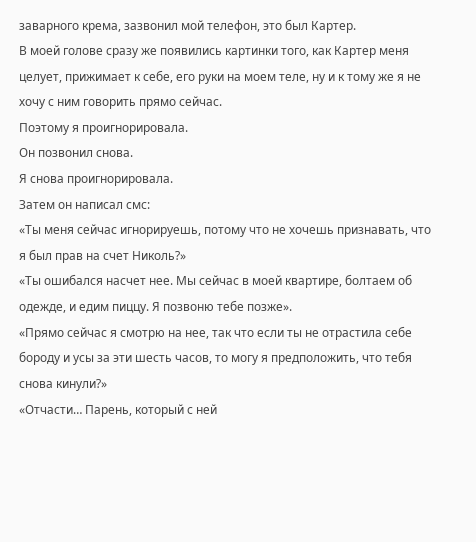заварного крема, зазвонил мой телефон, это был Картер.
В моей голове сразу же появились картинки того, как Картер меня целует, прижимает к себе, его руки на моем теле, ну и к тому же я не хочу с ним говорить прямо сейчас.
Поэтому я проигнорировала.
Он позвонил снова.
Я снова проигнорировала.
Затем он написал смс:
«Ты меня сейчас игнорируешь, потому что не хочешь признавать, что я был прав на счет Николь?»
«Ты ошибался насчет нее. Мы сейчас в моей квартире, болтаем об одежде, и едим пиццу. Я позвоню тебе позже».
«Прямо сейчас я смотрю на нее, так что если ты не отрастила себе бороду и усы за эти шесть часов, то могу я предположить, что тебя снова кинули?»
«Отчасти… Парень, который с ней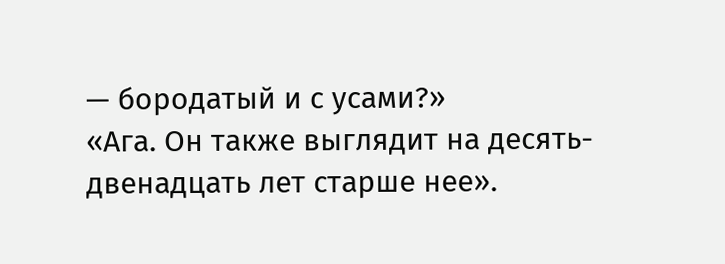— бородатый и с усами?»
«Ага. Он также выглядит на десять-двенадцать лет старше нее».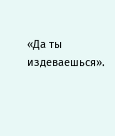«Да ты издеваешься».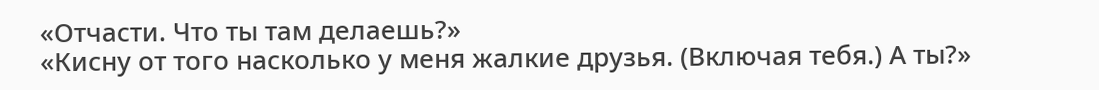«Отчасти. Что ты там делаешь?»
«Кисну от того насколько у меня жалкие друзья. (Включая тебя.) А ты?»